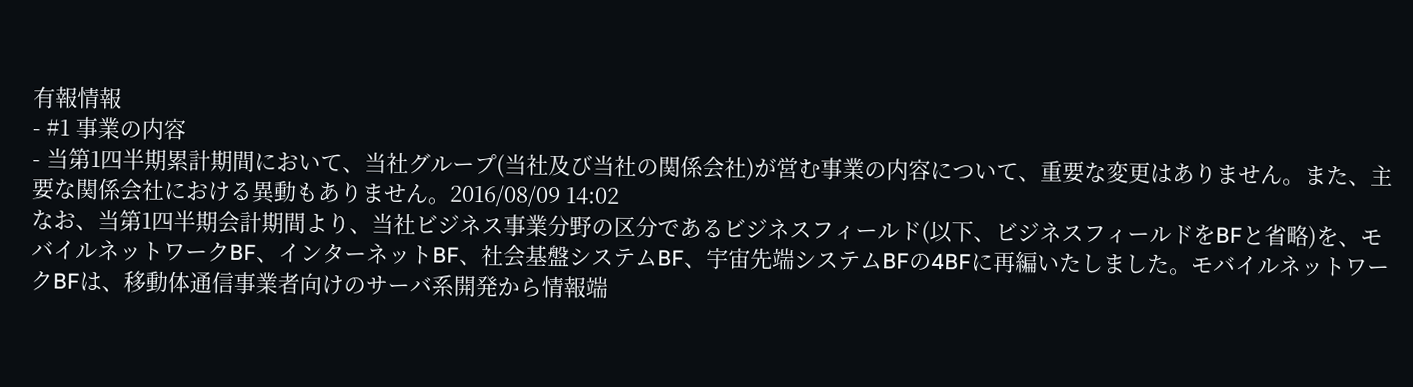有報情報
- #1 事業の内容
- 当第1四半期累計期間において、当社グループ(当社及び当社の関係会社)が営む事業の内容について、重要な変更はありません。また、主要な関係会社における異動もありません。2016/08/09 14:02
なお、当第1四半期会計期間より、当社ビジネス事業分野の区分であるビジネスフィールド(以下、ビジネスフィールドをBFと省略)を、モバイルネットワークBF、インターネットBF、社会基盤システムBF、宇宙先端システムBFの4BFに再編いたしました。モバイルネットワークBFは、移動体通信事業者向けのサーバ系開発から情報端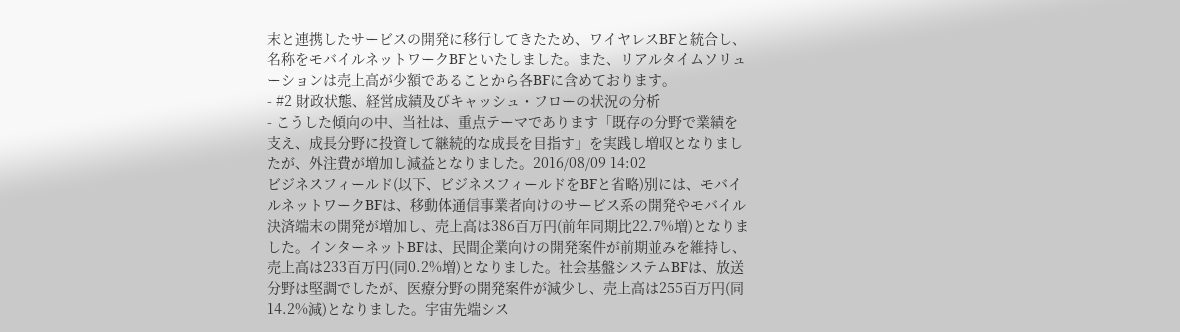末と連携したサービスの開発に移行してきたため、ワイヤレスBFと統合し、名称をモバイルネットワークBFといたしました。また、リアルタイムソリューションは売上高が少額であることから各BFに含めております。
- #2 財政状態、経営成績及びキャッシュ・フローの状況の分析
- こうした傾向の中、当社は、重点テーマであります「既存の分野で業績を支え、成長分野に投資して継続的な成長を目指す」を実践し増収となりましたが、外注費が増加し減益となりました。2016/08/09 14:02
ビジネスフィールド(以下、ビジネスフィールドをBFと省略)別には、モバイルネットワークBFは、移動体通信事業者向けのサービス系の開発やモバイル決済端末の開発が増加し、売上高は386百万円(前年同期比22.7%増)となりました。インターネットBFは、民間企業向けの開発案件が前期並みを維持し、売上高は233百万円(同0.2%増)となりました。社会基盤システムBFは、放送分野は堅調でしたが、医療分野の開発案件が減少し、売上高は255百万円(同14.2%減)となりました。宇宙先端シス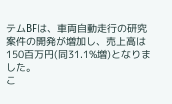テムBFは、車両自動走行の研究案件の開発が増加し、売上高は150百万円(同31.1%増)となりました。
こ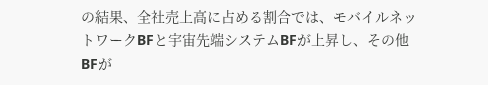の結果、全社売上高に占める割合では、モバイルネットワークBFと宇宙先端システムBFが上昇し、その他BFが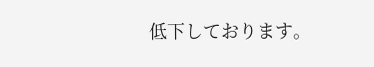低下しております。